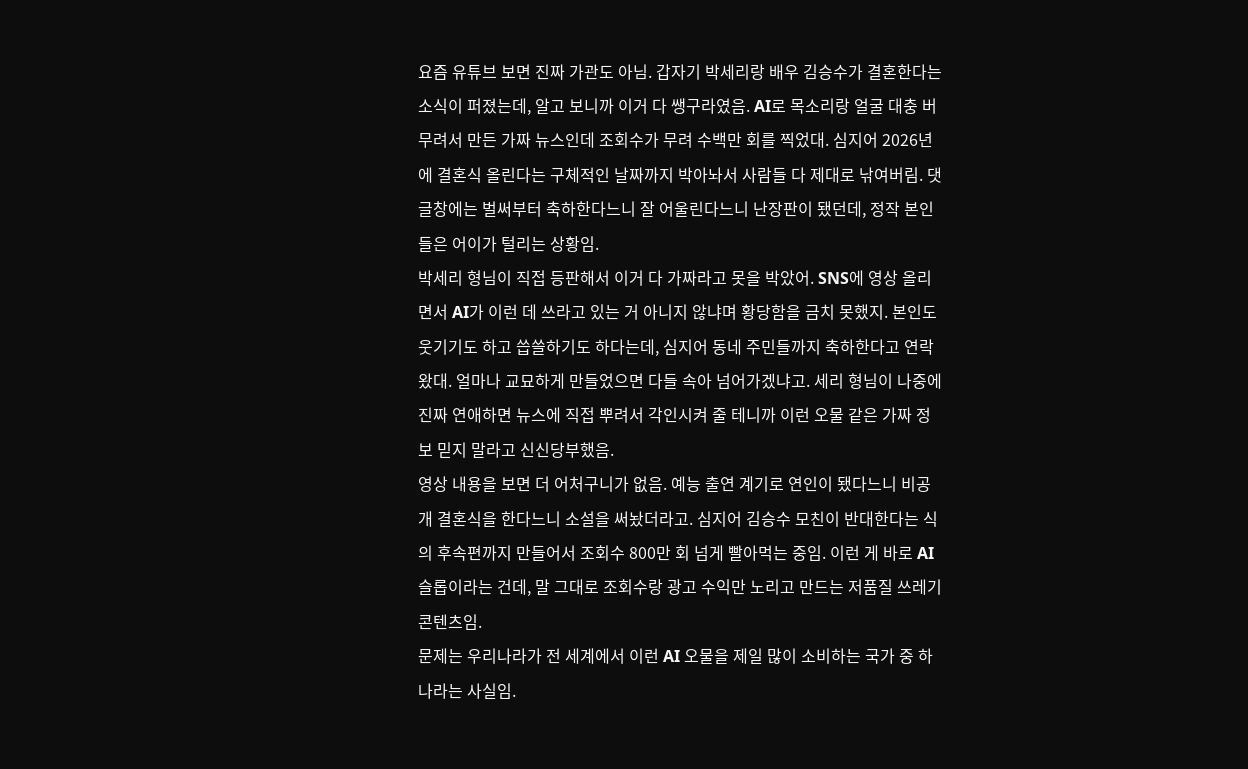요즘 유튜브 보면 진짜 가관도 아님. 갑자기 박세리랑 배우 김승수가 결혼한다는 소식이 퍼졌는데, 알고 보니까 이거 다 쌩구라였음. AI로 목소리랑 얼굴 대충 버무려서 만든 가짜 뉴스인데 조회수가 무려 수백만 회를 찍었대. 심지어 2026년에 결혼식 올린다는 구체적인 날짜까지 박아놔서 사람들 다 제대로 낚여버림. 댓글창에는 벌써부터 축하한다느니 잘 어울린다느니 난장판이 됐던데, 정작 본인들은 어이가 털리는 상황임.
박세리 형님이 직접 등판해서 이거 다 가짜라고 못을 박았어. SNS에 영상 올리면서 AI가 이런 데 쓰라고 있는 거 아니지 않냐며 황당함을 금치 못했지. 본인도 웃기기도 하고 씁쓸하기도 하다는데, 심지어 동네 주민들까지 축하한다고 연락 왔대. 얼마나 교묘하게 만들었으면 다들 속아 넘어가겠냐고. 세리 형님이 나중에 진짜 연애하면 뉴스에 직접 뿌려서 각인시켜 줄 테니까 이런 오물 같은 가짜 정보 믿지 말라고 신신당부했음.
영상 내용을 보면 더 어처구니가 없음. 예능 출연 계기로 연인이 됐다느니 비공개 결혼식을 한다느니 소설을 써놨더라고. 심지어 김승수 모친이 반대한다는 식의 후속편까지 만들어서 조회수 800만 회 넘게 빨아먹는 중임. 이런 게 바로 AI 슬롭이라는 건데, 말 그대로 조회수랑 광고 수익만 노리고 만드는 저품질 쓰레기 콘텐츠임.
문제는 우리나라가 전 세계에서 이런 AI 오물을 제일 많이 소비하는 국가 중 하나라는 사실임.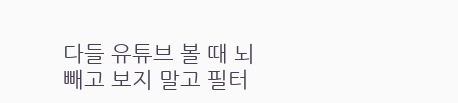다들 유튜브 볼 때 뇌 빼고 보지 말고 필터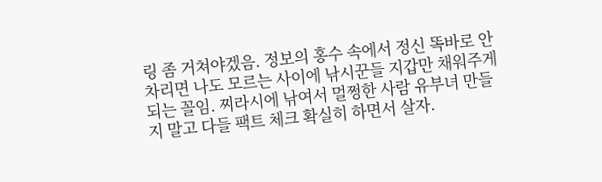링 좀 거쳐야겠음. 정보의 홍수 속에서 정신 똑바로 안 차리면 나도 모르는 사이에 낚시꾼들 지갑만 채워주게 되는 꼴임. 찌라시에 낚여서 멀쩡한 사람 유부녀 만들지 말고 다들 팩트 체크 확실히 하면서 살자.